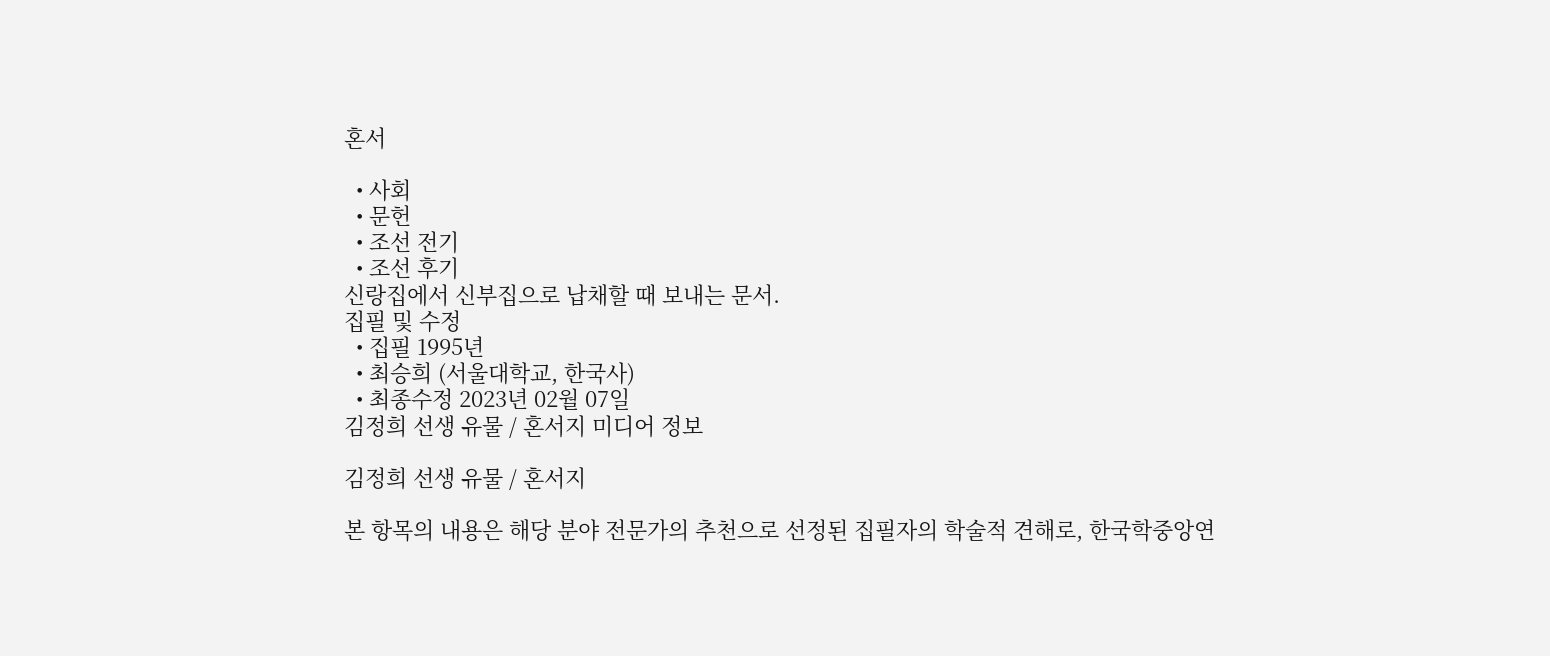혼서

  • 사회
  • 문헌
  • 조선 전기
  • 조선 후기
신랑집에서 신부집으로 납채할 때 보내는 문서.
집필 및 수정
  • 집필 1995년
  • 최승희 (서울대학교, 한국사)
  • 최종수정 2023년 02월 07일
김정희 선생 유물 / 혼서지 미디어 정보

김정희 선생 유물 / 혼서지

본 항목의 내용은 해당 분야 전문가의 추천으로 선정된 집필자의 학술적 견해로, 한국학중앙연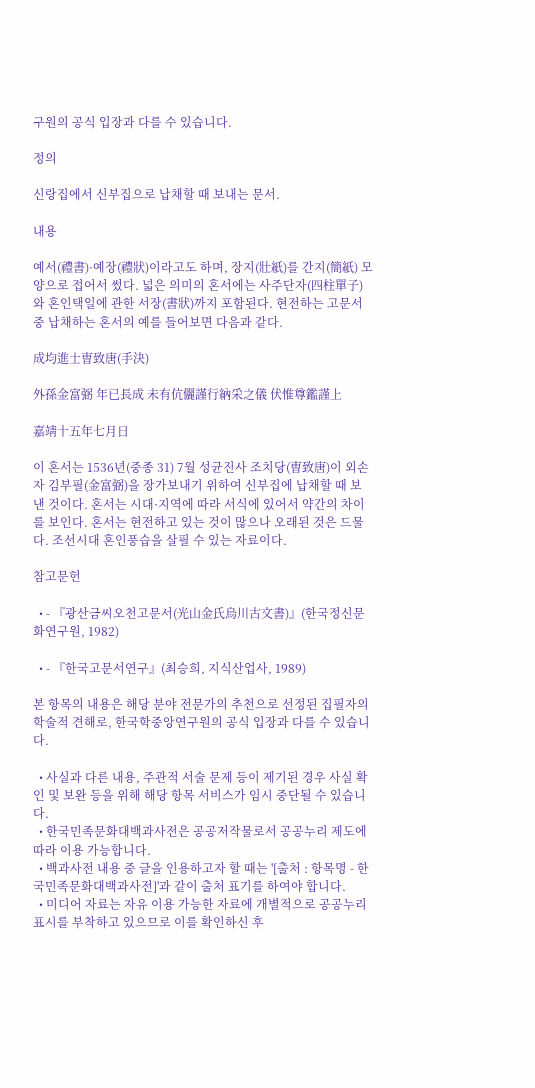구원의 공식 입장과 다를 수 있습니다.

정의

신랑집에서 신부집으로 납채할 때 보내는 문서.

내용

예서(禮書)·예장(禮狀)이라고도 하며, 장지(壯紙)를 간지(簡紙) 모양으로 접어서 썼다. 넓은 의미의 혼서에는 사주단자(四柱單子)와 혼인택일에 관한 서장(書狀)까지 포함된다. 현전하는 고문서 중 납채하는 혼서의 예를 들어보면 다음과 같다.

成均進士曺致唐(手決)

外孫金富弼 年已長成 未有伉儷謹行納采之儀 伏惟尊鑑謹上

嘉靖十五年七月日

이 혼서는 1536년(중종 31) 7월 성균진사 조치당(曺致唐)이 외손자 김부필(金富弼)을 장가보내기 위하여 신부집에 납채할 때 보낸 것이다. 혼서는 시대·지역에 따라 서식에 있어서 약간의 차이를 보인다. 혼서는 현전하고 있는 것이 많으나 오래된 것은 드물다. 조선시대 혼인풍습을 살필 수 있는 자료이다.

참고문헌

  • - 『광산금씨오천고문서(光山金氏烏川古文書)』(한국정신문화연구원, 1982)

  • - 『한국고문서연구』(최승희, 지식산업사, 1989)

본 항목의 내용은 해당 분야 전문가의 추천으로 선정된 집필자의 학술적 견해로, 한국학중앙연구원의 공식 입장과 다를 수 있습니다.

  • 사실과 다른 내용, 주관적 서술 문제 등이 제기된 경우 사실 확인 및 보완 등을 위해 해당 항목 서비스가 임시 중단될 수 있습니다.
  • 한국민족문화대백과사전은 공공저작물로서 공공누리 제도에 따라 이용 가능합니다.
  • 백과사전 내용 중 글을 인용하고자 할 때는 '[출처 : 항목명 - 한국민족문화대백과사전]'과 같이 출처 표기를 하여야 합니다.
  • 미디어 자료는 자유 이용 가능한 자료에 개별적으로 공공누리 표시를 부착하고 있으므로 이를 확인하신 후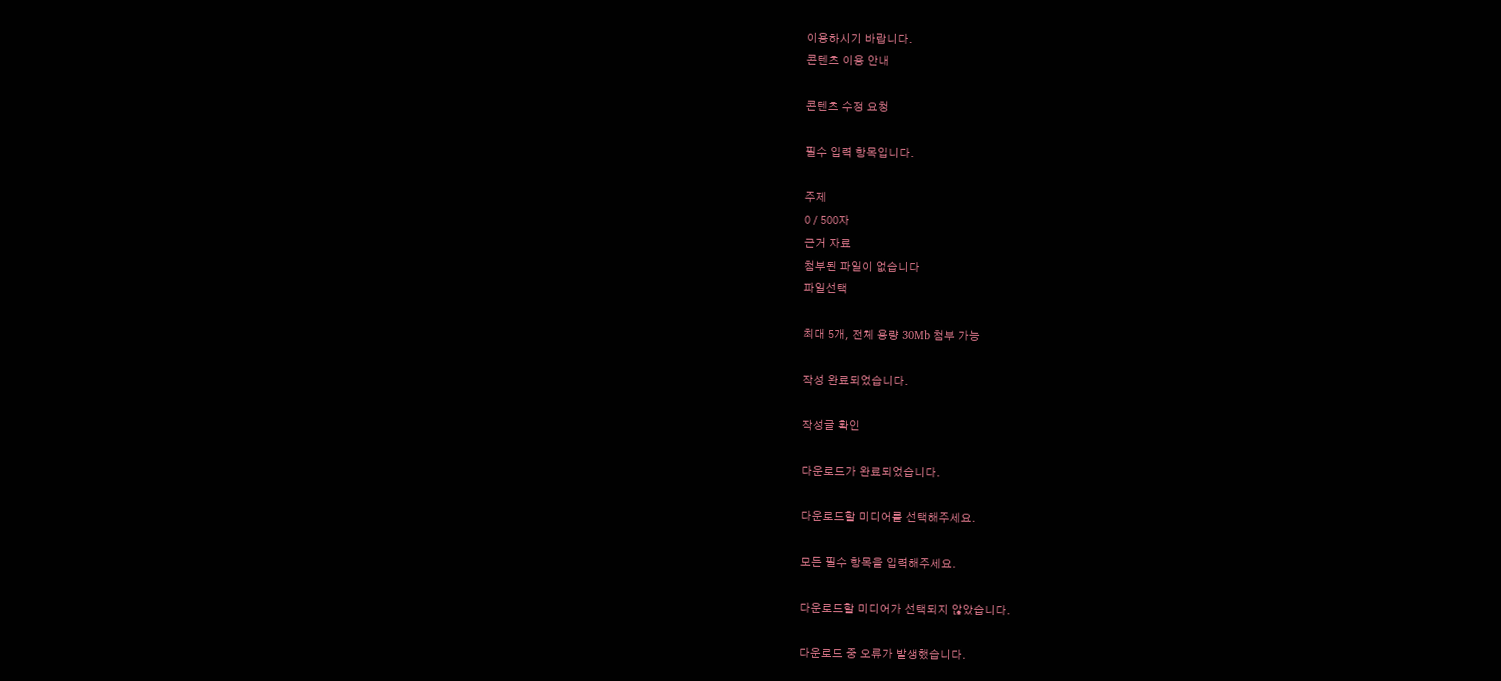이용하시기 바랍니다.
콘텐츠 이용 안내

콘텐츠 수정 요청

필수 입력 항목입니다.

주제
0 / 500자
근거 자료
첨부된 파일이 없습니다
파일선택

최대 5개, 전체 용량 30Mb 첨부 가능

작성 완료되었습니다.

작성글 확인

다운로드가 완료되었습니다.

다운로드할 미디어를 선택해주세요.

모든 필수 항목을 입력해주세요.

다운로드할 미디어가 선택되지 않았습니다.

다운로드 중 오류가 발생했습니다.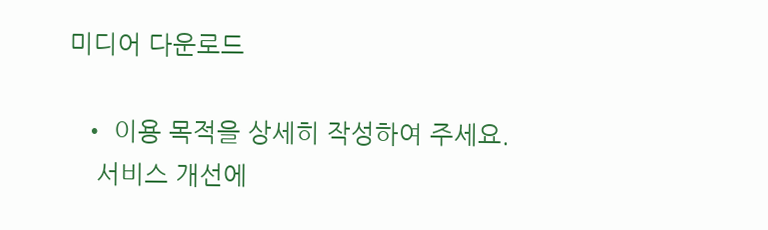미디어 다운로드

  • 이용 목적을 상세히 작성하여 주세요.
    서비스 개선에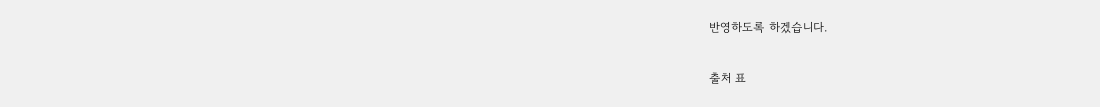반영하도록 하겠습니다.

출처 표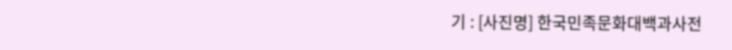기 : [사진명] 한국민족문화대백과사전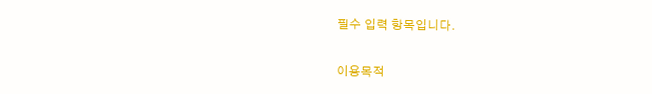필수 입력 항목입니다.

이용목적